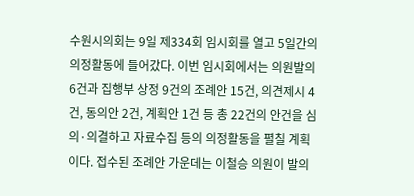수원시의회는 9일 제334회 임시회를 열고 5일간의 의정활동에 들어갔다. 이번 임시회에서는 의원발의 6건과 집행부 상정 9건의 조례안 15건, 의견제시 4건, 동의안 2건, 계획안 1건 등 총 22건의 안건을 심의·의결하고 자료수집 등의 의정활동을 펼칠 계획이다. 접수된 조례안 가운데는 이철승 의원이 발의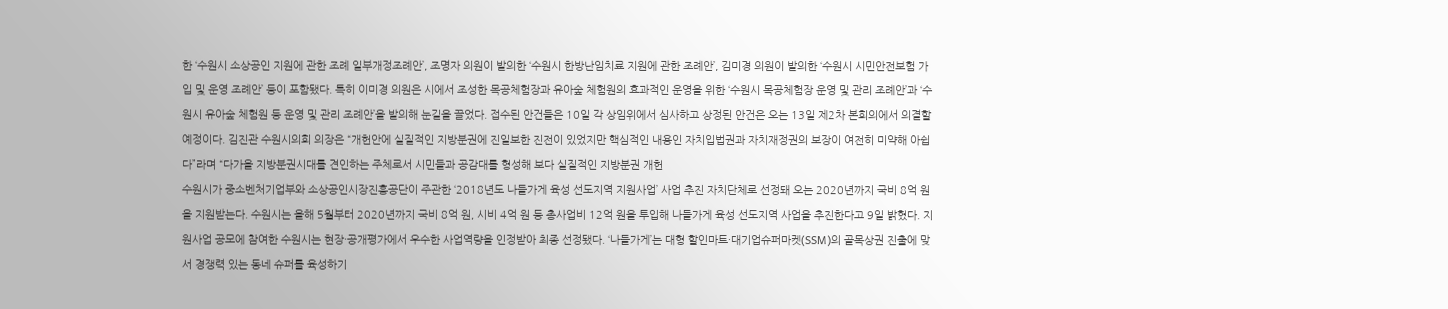한 ‘수원시 소상공인 지원에 관한 조례 일부개정조례안’, 조명자 의원이 발의한 ‘수원시 한방난임치료 지원에 관한 조례안’, 김미경 의원이 발의한 ‘수원시 시민안전보험 가입 및 운영 조례안’ 등이 포함됐다. 특히 이미경 의원은 시에서 조성한 목공체험장과 유아숲 체험원의 효과적인 운영을 위한 ‘수원시 목공체험장 운영 및 관리 조례안’과 ‘수원시 유아숲 체험원 등 운영 및 관리 조례안’을 발의해 눈길을 끌었다. 접수된 안건들은 10일 각 상임위에서 심사하고 상정된 안건은 오는 13일 제2차 본회의에서 의결할 예정이다. 김진관 수원시의회 의장은 “개헌안에 실질적인 지방분권에 진일보한 진전이 있었지만 핵심적인 내용인 자치입법권과 자치재정권의 보장이 여전히 미약해 아쉽다”라며 “다가올 지방분권시대를 견인하는 주체로서 시민들과 공감대를 형성해 보다 실질적인 지방분권 개헌
수원시가 중소벤처기업부와 소상공인시장진흥공단이 주관한 ‘2018년도 나들가게 육성 선도지역 지원사업’ 사업 추진 자치단체로 선정돼 오는 2020년까지 국비 8억 원을 지원받는다. 수원시는 올해 5월부터 2020년까지 국비 8억 원, 시비 4억 원 등 총사업비 12억 원을 투입해 나들가게 육성 선도지역 사업을 추진한다고 9일 밝혔다. 지원사업 공모에 참여한 수원시는 현장·공개평가에서 우수한 사업역량을 인정받아 최종 선정됐다. ‘나들가게’는 대형 할인마트·대기업슈퍼마켓(SSM)의 골목상권 진출에 맞서 경쟁력 있는 동네 슈퍼를 육성하기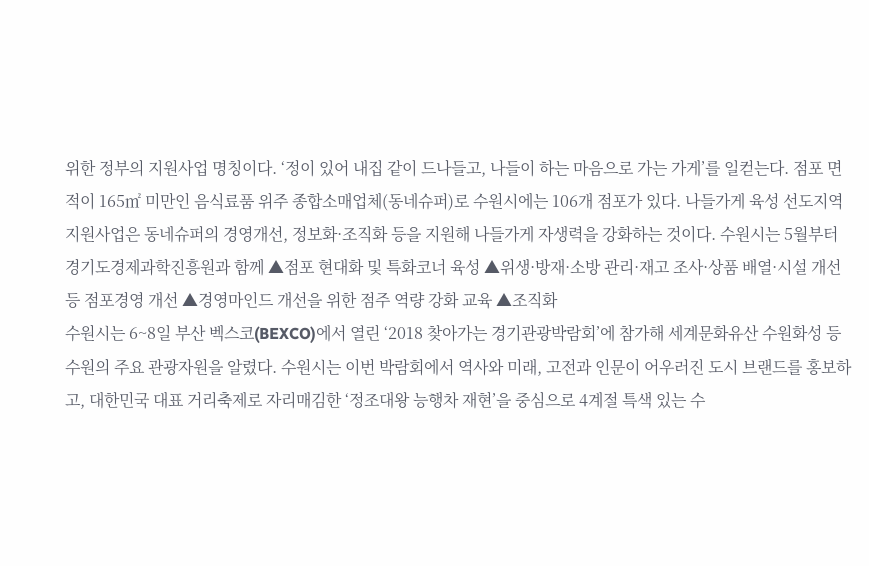위한 정부의 지원사업 명칭이다. ‘정이 있어 내집 같이 드나들고, 나들이 하는 마음으로 가는 가게’를 일컫는다. 점포 면적이 165㎡ 미만인 음식료품 위주 종합소매업체(동네슈퍼)로 수원시에는 106개 점포가 있다. 나들가게 육성 선도지역 지원사업은 동네슈퍼의 경영개선, 정보화·조직화 등을 지원해 나들가게 자생력을 강화하는 것이다. 수원시는 5월부터 경기도경제과학진흥원과 함께 ▲점포 현대화 및 특화코너 육성 ▲위생·방재·소방 관리·재고 조사·상품 배열·시설 개선 등 점포경영 개선 ▲경영마인드 개선을 위한 점주 역량 강화 교육 ▲조직화
수원시는 6~8일 부산 벡스코(BEXCO)에서 열린 ‘2018 찾아가는 경기관광박람회’에 참가해 세계문화유산 수원화성 등 수원의 주요 관광자원을 알렸다. 수원시는 이번 박람회에서 역사와 미래, 고전과 인문이 어우러진 도시 브랜드를 홍보하고, 대한민국 대표 거리축제로 자리매김한 ‘정조대왕 능행차 재현’을 중심으로 4계절 특색 있는 수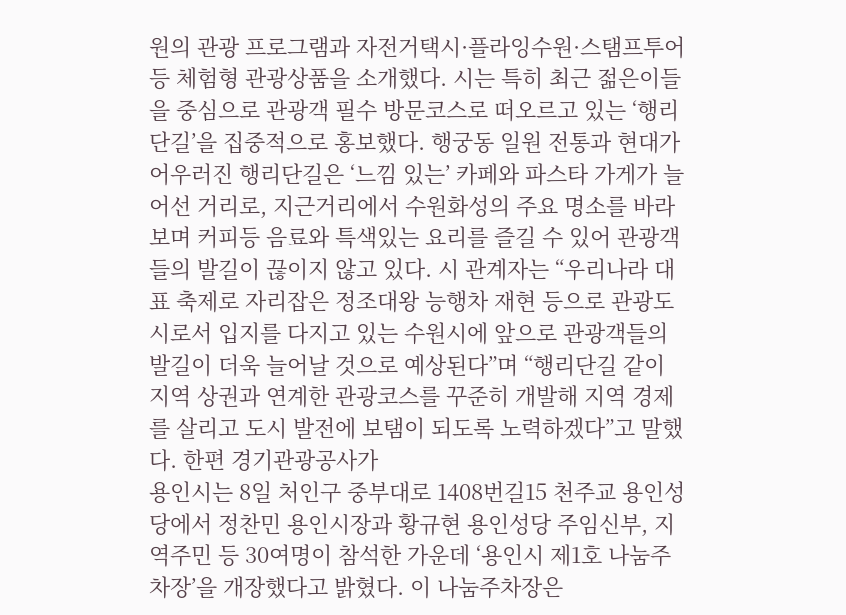원의 관광 프로그램과 자전거택시·플라잉수원·스탬프투어 등 체험형 관광상품을 소개했다. 시는 특히 최근 젊은이들을 중심으로 관광객 필수 방문코스로 떠오르고 있는 ‘행리단길’을 집중적으로 홍보했다. 행궁동 일원 전통과 현대가 어우러진 행리단길은 ‘느낌 있는’ 카페와 파스타 가게가 늘어선 거리로, 지근거리에서 수원화성의 주요 명소를 바라보며 커피등 음료와 특색있는 요리를 즐길 수 있어 관광객들의 발길이 끊이지 않고 있다. 시 관계자는 “우리나라 대표 축제로 자리잡은 정조대왕 능행차 재현 등으로 관광도시로서 입지를 다지고 있는 수원시에 앞으로 관광객들의 발길이 더욱 늘어날 것으로 예상된다”며 “행리단길 같이 지역 상권과 연계한 관광코스를 꾸준히 개발해 지역 경제를 살리고 도시 발전에 보탬이 되도록 노력하겠다”고 말했다. 한편 경기관광공사가
용인시는 8일 처인구 중부대로 1408번길15 천주교 용인성당에서 정찬민 용인시장과 황규현 용인성당 주임신부, 지역주민 등 30여명이 참석한 가운데 ‘용인시 제1호 나눔주차장’을 개장했다고 밝혔다. 이 나눔주차장은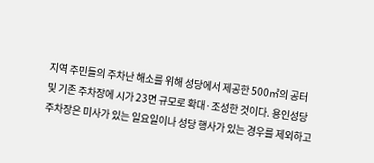지역 주민들의 주차난 해소를 위해 성당에서 제공한 500㎡의 공터 및 기존 주차장에 시가 23면 규모로 확대·조성한 것이다. 용인성당 주차장은 미사가 있는 일요일이나 성당 행사가 있는 경우를 제외하고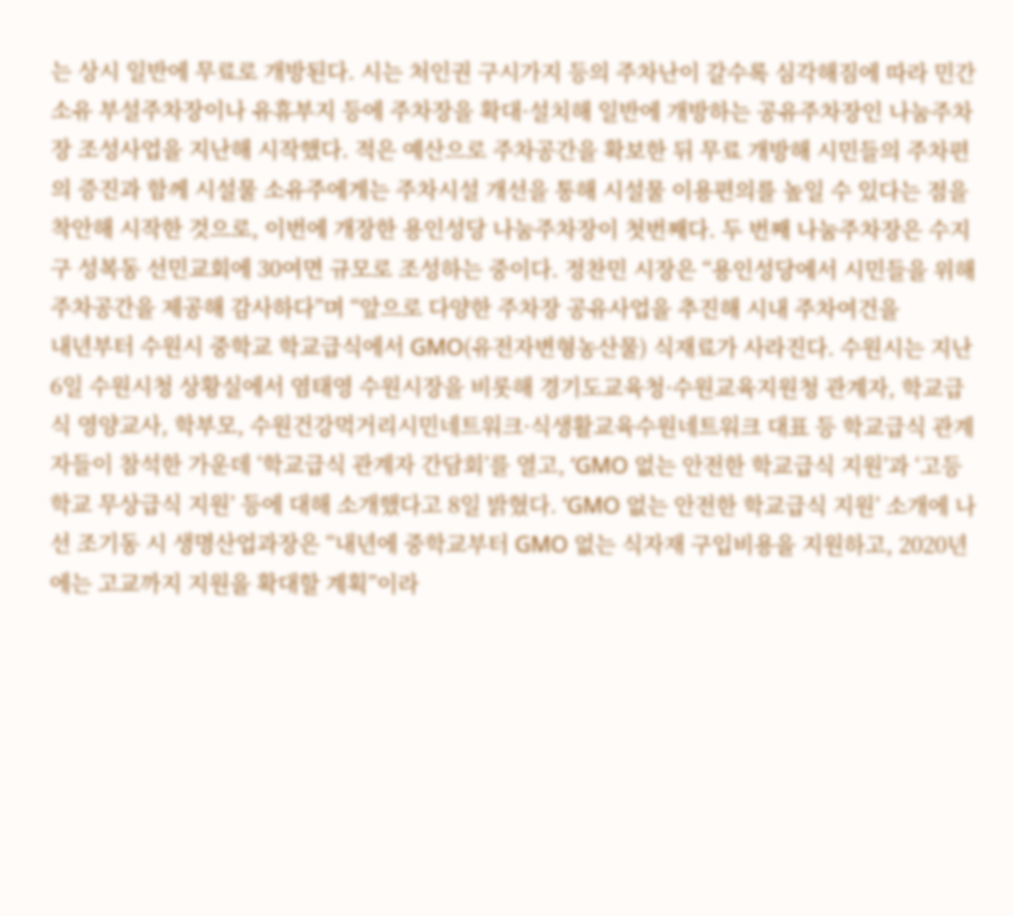는 상시 일반에 무료로 개방된다. 시는 처인권 구시가지 등의 주차난이 갈수록 심각해짐에 따라 민간소유 부설주차장이나 유휴부지 등에 주차장을 확대·설치해 일반에 개방하는 공유주차장인 나눔주차장 조성사업을 지난해 시작했다. 적은 예산으로 주차공간을 확보한 뒤 무료 개방해 시민들의 주차편의 증진과 함께 시설물 소유주에게는 주차시설 개선을 통해 시설물 이용편의를 높일 수 있다는 점을 착안해 시작한 것으로, 이번에 개장한 용인성당 나눔주차장이 첫번째다. 두 번째 나눔주차장은 수지구 성복동 선민교회에 30여면 규모로 조성하는 중이다. 정찬민 시장은 “용인성당에서 시민들을 위해 주차공간을 제공해 감사하다”며 “앞으로 다양한 주차장 공유사업을 추진해 시내 주차여건을
내년부터 수원시 중학교 학교급식에서 GMO(유전자변형농산물) 식재료가 사라진다. 수원시는 지난 6일 수원시청 상황실에서 염태영 수원시장을 비롯해 경기도교육청·수원교육지원청 관계자, 학교급식 영양교사, 학부모, 수원건강먹거리시민네트워크·식생활교육수원네트워크 대표 등 학교급식 관계자들이 참석한 가운데 ‘학교급식 관계자 간담회’를 열고, ‘GMO 없는 안전한 학교급식 지원’과 ‘고등학교 무상급식 지원’ 등에 대해 소개했다고 8일 밝혔다. ‘GMO 없는 안전한 학교급식 지원’ 소개에 나선 조기동 시 생명산업과장은 “내년에 중학교부터 GMO 없는 식자재 구입비용을 지원하고, 2020년에는 고교까지 지원을 확대할 계획”이라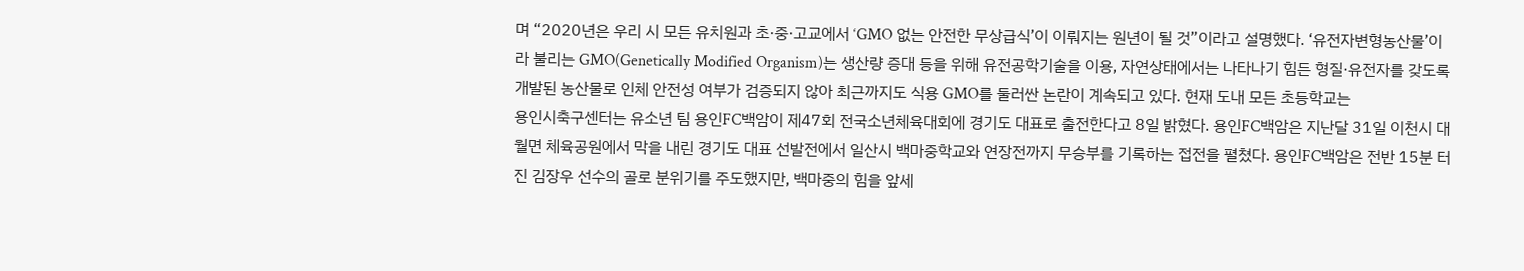며 “2020년은 우리 시 모든 유치원과 초·중·고교에서 ‘GMO 없는 안전한 무상급식’이 이뤄지는 원년이 될 것”이라고 설명했다. ‘유전자변형농산물’이라 불리는 GMO(Genetically Modified Organism)는 생산량 증대 등을 위해 유전공학기술을 이용, 자연상태에서는 나타나기 힘든 형질·유전자를 갖도록 개발된 농산물로 인체 안전성 여부가 검증되지 않아 최근까지도 식용 GMO를 둘러싼 논란이 계속되고 있다. 현재 도내 모든 초등학교는
용인시축구센터는 유소년 팀 용인FC백암이 제47회 전국소년체육대회에 경기도 대표로 출전한다고 8일 밝혔다. 용인FC백암은 지난달 31일 이천시 대월면 체육공원에서 막을 내린 경기도 대표 선발전에서 일산시 백마중학교와 연장전까지 무승부를 기록하는 접전을 펼쳤다. 용인FC백암은 전반 15분 터진 김장우 선수의 골로 분위기를 주도했지만, 백마중의 힘을 앞세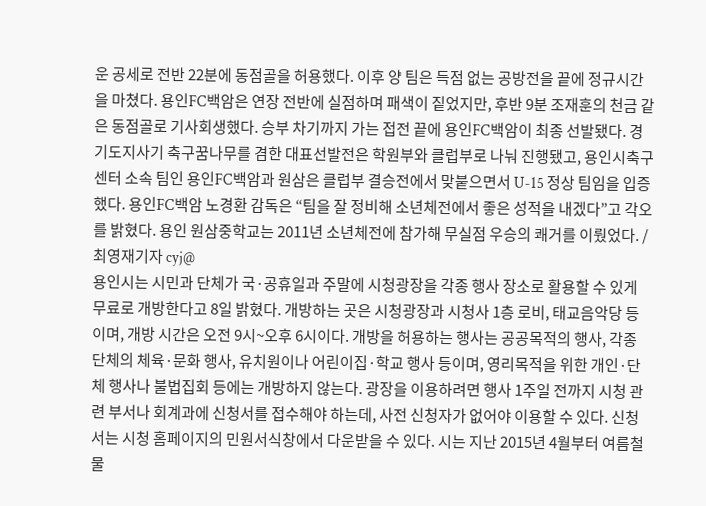운 공세로 전반 22분에 동점골을 허용했다. 이후 양 팀은 득점 없는 공방전을 끝에 정규시간을 마쳤다. 용인FC백암은 연장 전반에 실점하며 패색이 짙었지만, 후반 9분 조재훈의 천금 같은 동점골로 기사회생했다. 승부 차기까지 가는 접전 끝에 용인FC백암이 최종 선발됐다. 경기도지사기 축구꿈나무를 겸한 대표선발전은 학원부와 클럽부로 나눠 진행됐고, 용인시축구센터 소속 팀인 용인FC백암과 원삼은 클럽부 결승전에서 맞붙으면서 U-15 정상 팀임을 입증했다. 용인FC백암 노경환 감독은 “팀을 잘 정비해 소년체전에서 좋은 성적을 내겠다”고 각오를 밝혔다. 용인 원삼중학교는 2011년 소년체전에 참가해 무실점 우승의 쾌거를 이뤘었다. /최영재기자 cyj@
용인시는 시민과 단체가 국·공휴일과 주말에 시청광장을 각종 행사 장소로 활용할 수 있게 무료로 개방한다고 8일 밝혔다. 개방하는 곳은 시청광장과 시청사 1층 로비, 태교음악당 등이며, 개방 시간은 오전 9시~오후 6시이다. 개방을 허용하는 행사는 공공목적의 행사, 각종 단체의 체육·문화 행사, 유치원이나 어린이집·학교 행사 등이며, 영리목적을 위한 개인·단체 행사나 불법집회 등에는 개방하지 않는다. 광장을 이용하려면 행사 1주일 전까지 시청 관련 부서나 회계과에 신청서를 접수해야 하는데, 사전 신청자가 없어야 이용할 수 있다. 신청서는 시청 홈페이지의 민원서식창에서 다운받을 수 있다. 시는 지난 2015년 4월부터 여름철 물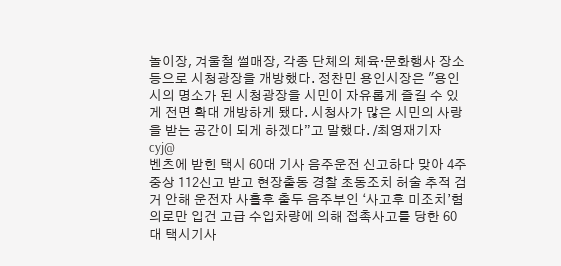놀이장, 겨울철 썰매장, 각종 단체의 체육·문화행사 장소 등으로 시청광장을 개방했다. 정찬민 용인시장은 "용인시의 명소가 된 시청광장을 시민이 자유롭게 즐길 수 있게 전면 확대 개방하게 됐다. 시청사가 많은 시민의 사랑을 받는 공간이 되게 하겠다”고 말했다. /최영재기자 cyj@
벤츠에 받힌 택시 60대 기사 음주운전 신고하다 맞아 4주 중상 112신고 받고 현장출동 경찰 초동조치 허술 추적 검거 안해 운전자 사흘후 출두 음주부인 ‘사고후 미조치’혐의로만 입건 고급 수입차량에 의해 접촉사고를 당한 60대 택시기사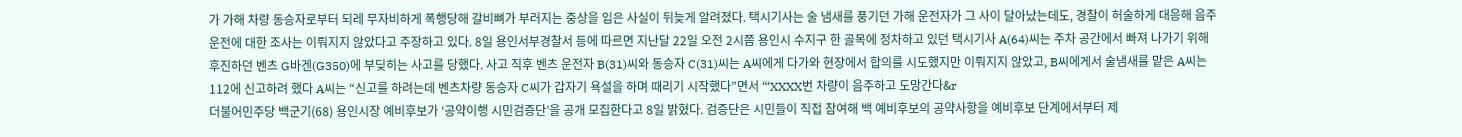가 가해 차량 동승자로부터 되레 무자비하게 폭행당해 갈비뼈가 부러지는 중상을 입은 사실이 뒤늦게 알려졌다. 택시기사는 술 냄새를 풍기던 가해 운전자가 그 사이 달아났는데도, 경찰이 허술하게 대응해 음주운전에 대한 조사는 이뤄지지 않았다고 주장하고 있다. 8일 용인서부경찰서 등에 따르면 지난달 22일 오전 2시쯤 용인시 수지구 한 골목에 정차하고 있던 택시기사 A(64)씨는 주차 공간에서 빠져 나가기 위해 후진하던 벤츠 G바겐(G350)에 부딪히는 사고를 당했다. 사고 직후 벤츠 운전자 B(31)씨와 동승자 C(31)씨는 A씨에게 다가와 현장에서 합의를 시도했지만 이뤄지지 않았고, B씨에게서 술냄새를 맡은 A씨는 112에 신고하려 했다 A씨는 “신고를 하려는데 벤츠차량 동승자 C씨가 갑자기 욕설을 하며 때리기 시작했다”면서 “‘XXXX번 차량이 음주하고 도망간다&r
더불어민주당 백군기(68) 용인시장 예비후보가 ‘공약이행 시민검증단’을 공개 모집한다고 8일 밝혔다. 검증단은 시민들이 직접 참여해 백 예비후보의 공약사항을 예비후보 단계에서부터 제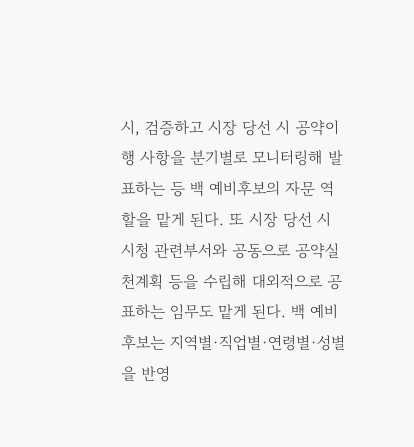시, 검증하고 시장 당선 시 공약이행 사항을 분기별로 모니터링해 발표하는 등 백 예비후보의 자문 역할을 맡게 된다. 또 시장 당선 시 시청 관련부서와 공동으로 공약실천계획 등을 수립해 대외적으로 공표하는 임무도 맡게 된다. 백 예비후보는 지역별·직업별·연령별·성별을 반영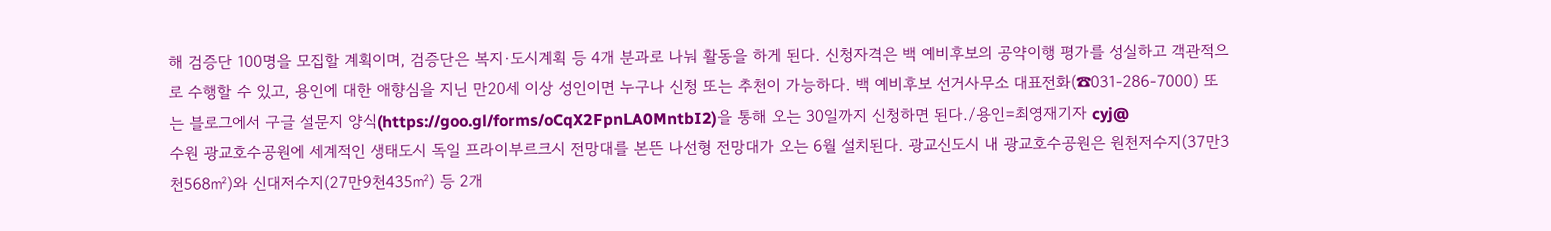해 검증단 100명을 모집할 계획이며, 검증단은 복지·도시계획 등 4개 분과로 나눠 활동을 하게 된다. 신청자격은 백 예비후보의 공약이행 평가를 성실하고 객관적으로 수행할 수 있고, 용인에 대한 애향심을 지닌 만20세 이상 성인이면 누구나 신청 또는 추천이 가능하다. 백 예비후보 선거사무소 대표전화(☎031-286-7000) 또는 블로그에서 구글 설문지 양식(https://goo.gl/forms/oCqX2FpnLA0MntbI2)을 통해 오는 30일까지 신청하면 된다./용인=최영재기자 cyj@
수원 광교호수공원에 세계적인 생태도시 독일 프라이부르크시 전망대를 본뜬 나선형 전망대가 오는 6월 설치된다. 광교신도시 내 광교호수공원은 원천저수지(37만3천568㎡)와 신대저수지(27만9천435㎡) 등 2개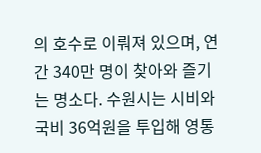의 호수로 이뤄져 있으며, 연간 340만 명이 찾아와 즐기는 명소다. 수원시는 시비와 국비 36억원을 투입해 영통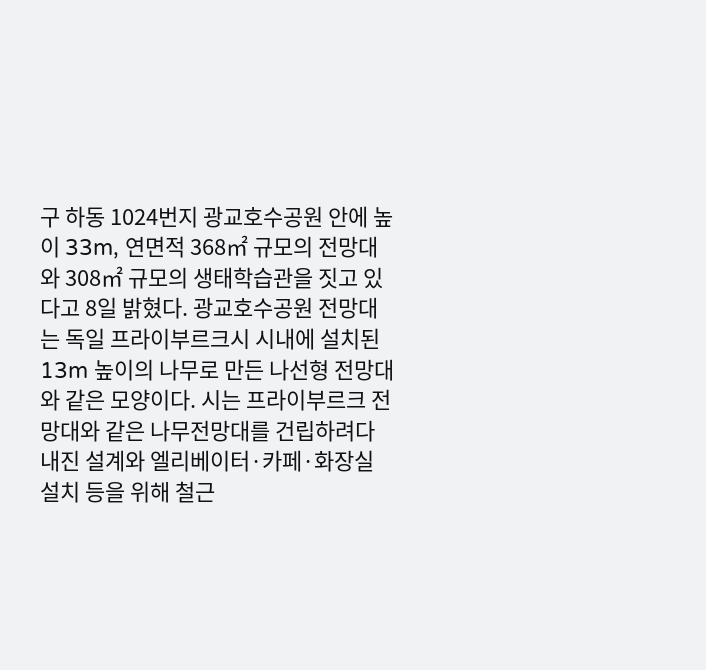구 하동 1024번지 광교호수공원 안에 높이 33m, 연면적 368㎡ 규모의 전망대와 308㎡ 규모의 생태학습관을 짓고 있다고 8일 밝혔다. 광교호수공원 전망대는 독일 프라이부르크시 시내에 설치된 13m 높이의 나무로 만든 나선형 전망대와 같은 모양이다. 시는 프라이부르크 전망대와 같은 나무전망대를 건립하려다 내진 설계와 엘리베이터·카페·화장실 설치 등을 위해 철근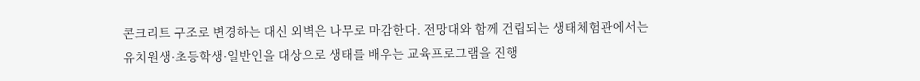콘크리트 구조로 변경하는 대신 외벽은 나무로 마감한다. 전망대와 함께 건립되는 생태체험관에서는 유치원생·초등학생·일반인을 대상으로 생태를 배우는 교육프로그램을 진행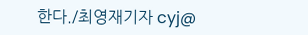한다./최영재기자 cyj@